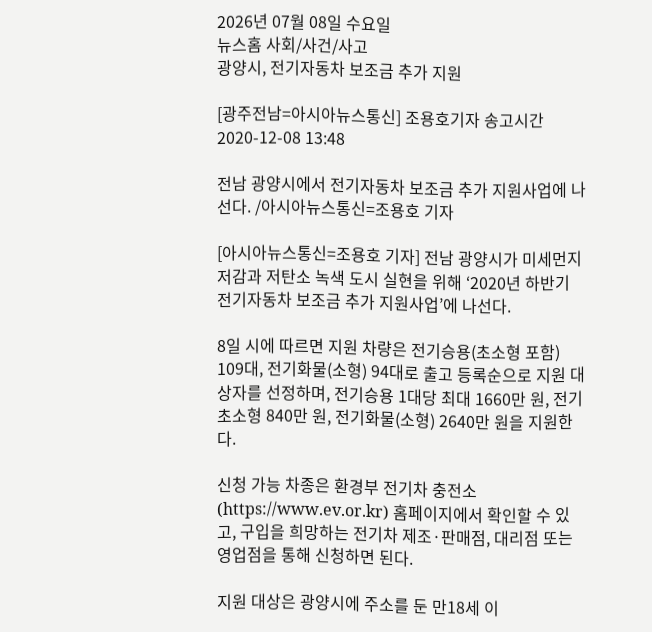2026년 07월 08일 수요일
뉴스홈 사회/사건/사고
광양시, 전기자동차 보조금 추가 지원

[광주전남=아시아뉴스통신] 조용호기자 송고시간 2020-12-08 13:48

전남 광양시에서 전기자동차 보조금 추가 지원사업에 나선다. /아시아뉴스통신=조용호 기자

[아시아뉴스통신=조용호 기자] 전남 광양시가 미세먼지 저감과 저탄소 녹색 도시 실현을 위해 ‘2020년 하반기 전기자동차 보조금 추가 지원사업’에 나선다.

8일 시에 따르면 지원 차량은 전기승용(초소형 포함) 109대, 전기화물(소형) 94대로 출고 등록순으로 지원 대상자를 선정하며, 전기승용 1대당 최대 1660만 원, 전기초소형 840만 원, 전기화물(소형) 2640만 원을 지원한다.

신청 가능 차종은 환경부 전기차 충전소(https://www.ev.or.kr) 홈페이지에서 확인할 수 있고, 구입을 희망하는 전기차 제조·판매점, 대리점 또는 영업점을 통해 신청하면 된다.

지원 대상은 광양시에 주소를 둔 만18세 이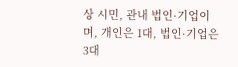상 시민, 관내 법인·기업이며, 개인은 1대, 법인·기업은 3대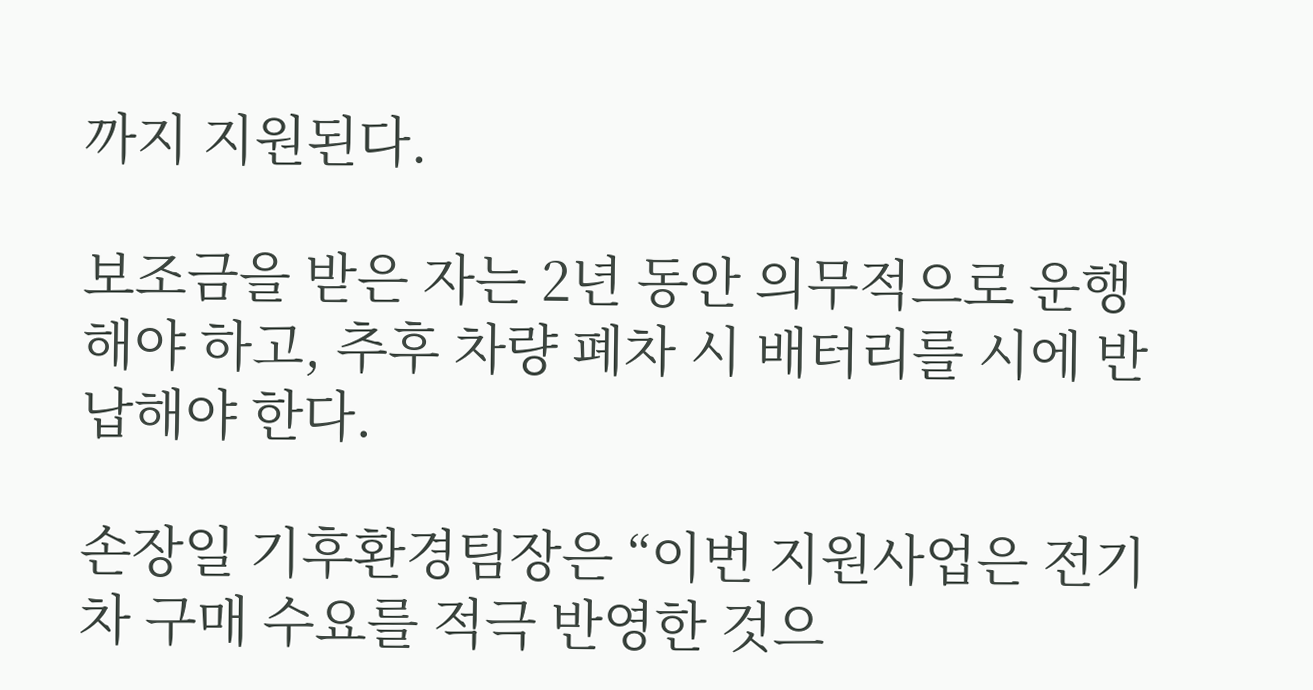까지 지원된다.

보조금을 받은 자는 2년 동안 의무적으로 운행해야 하고, 추후 차량 폐차 시 배터리를 시에 반납해야 한다.

손장일 기후환경팀장은 “이번 지원사업은 전기차 구매 수요를 적극 반영한 것으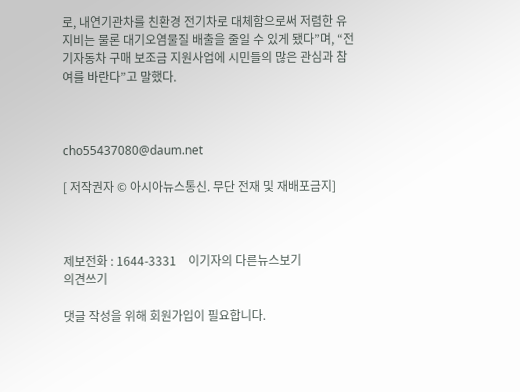로, 내연기관차를 친환경 전기차로 대체함으로써 저렴한 유지비는 물론 대기오염물질 배출을 줄일 수 있게 됐다”며, “전기자동차 구매 보조금 지원사업에 시민들의 많은 관심과 참여를 바란다”고 말했다.



cho55437080@daum.net

[ 저작권자 © 아시아뉴스통신. 무단 전재 및 재배포금지]



제보전화 : 1644-3331    이기자의 다른뉴스보기
의견쓰기

댓글 작성을 위해 회원가입이 필요합니다.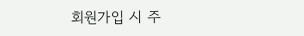회원가입 시 주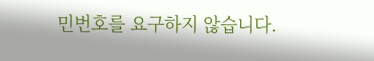민번호를 요구하지 않습니다.